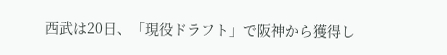西武は20日、「現役ドラフト」で阪神から獲得し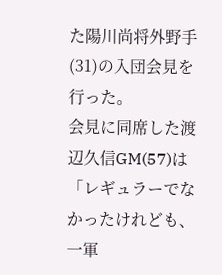た陽川尚将外野手(31)の入団会見を行った。
会見に同席した渡辺久信GM(57)は「レギュラーでなかったけれども、一軍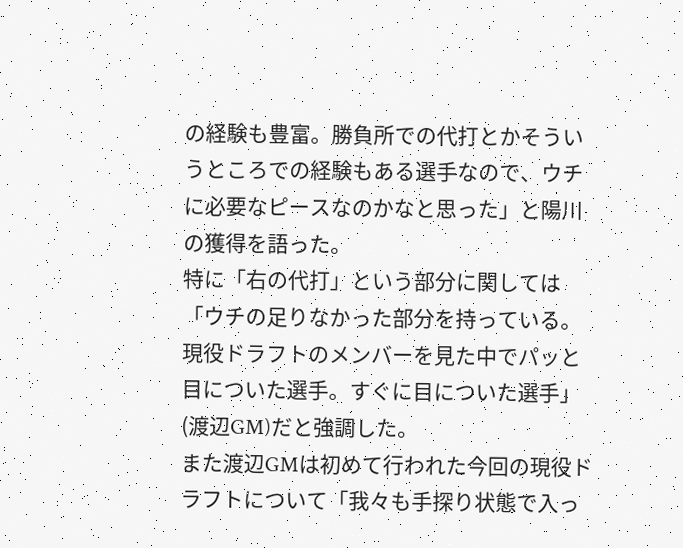の経験も豊富。勝負所での代打とかそういうところでの経験もある選手なので、ウチに必要なピースなのかなと思った」と陽川の獲得を語った。
特に「右の代打」という部分に関しては「ウチの足りなかった部分を持っている。現役ドラフトのメンバーを見た中でパッと目についた選手。すぐに目についた選手」(渡辺GM)だと強調した。
また渡辺GMは初めて行われた今回の現役ドラフトについて「我々も手探り状態で入っ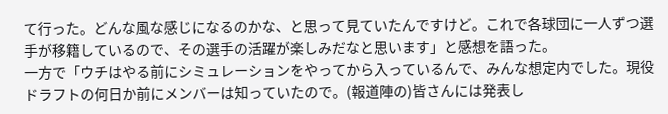て行った。どんな風な感じになるのかな、と思って見ていたんですけど。これで各球団に一人ずつ選手が移籍しているので、その選手の活躍が楽しみだなと思います」と感想を語った。
一方で「ウチはやる前にシミュレーションをやってから入っているんで、みんな想定内でした。現役ドラフトの何日か前にメンバーは知っていたので。(報道陣の)皆さんには発表し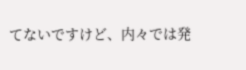てないですけど、内々では発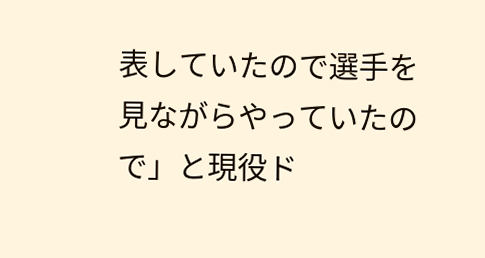表していたので選手を見ながらやっていたので」と現役ド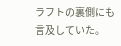ラフトの裏側にも言及していた。